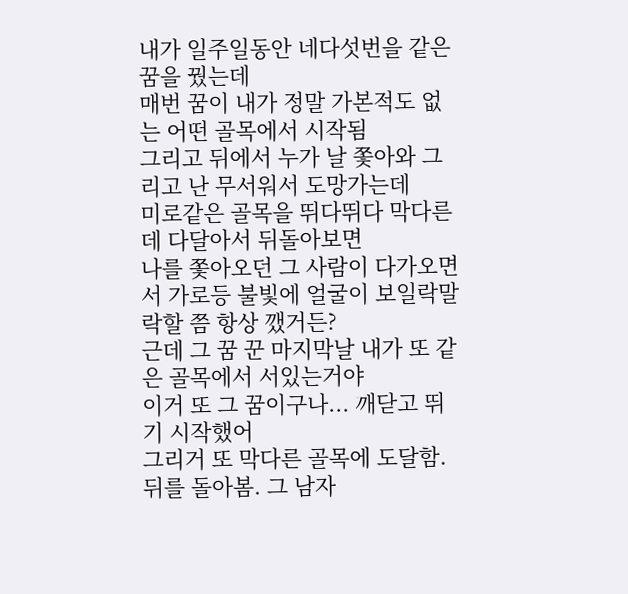내가 일주일동안 네다섯번을 같은꿈을 꿨는데
매번 꿈이 내가 정말 가본적도 없는 어떤 골목에서 시작됨
그리고 뒤에서 누가 날 쫓아와 그리고 난 무서워서 도망가는데
미로같은 골목을 뛰다뛰다 막다른데 다달아서 뒤돌아보면
나를 쫓아오던 그 사람이 다가오면서 가로등 불빛에 얼굴이 보일락말락할 쯤 항상 깼거든?
근데 그 꿈 꾼 마지막날 내가 또 같은 골목에서 서있는거야
이거 또 그 꿈이구나... 깨닫고 뛰기 시작했어
그리거 또 막다른 골목에 도달함. 뒤를 돌아봄. 그 남자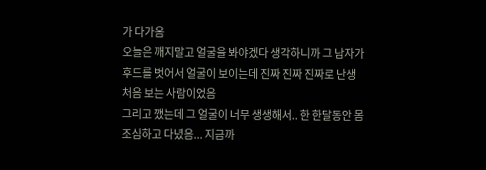가 다가옴
오늘은 깨지말고 얼굴을 봐야겠다 생각하니까 그 남자가 후드를 벗어서 얼굴이 보이는데 진짜 진짜 진짜로 난생처음 보는 사람이었음
그리고 깼는데 그 얼굴이 너무 생생해서.. 한 한달동안 몸조심하고 다녔음... 지금까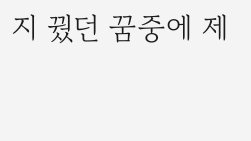지 꿨던 꿈중에 제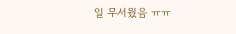일 무서웠음 ㅠㅠ